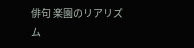俳句 楽園のリアリズム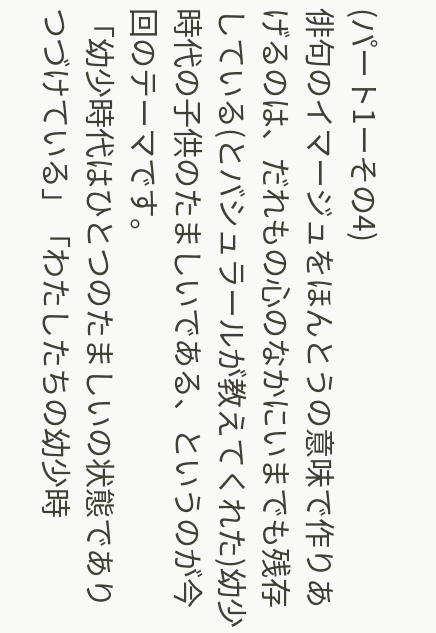(パート1ーその4)
俳句のイマージュをほんとうの意味で作りあげるのは、だれもの心のなかにいまでも残存している(とバシュラールが教えてくれた)幼少時代の子供のたましいである、というのが今回のテーマです。
「幼少時代はひとつのたましいの状態でありつづけている」「わたしたちの幼少時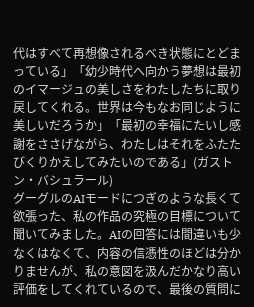代はすべて再想像されるべき状態にとどまっている」「幼少時代へ向かう夢想は最初のイマージュの美しさをわたしたちに取り戻してくれる。世界は今もなお同じように美しいだろうか」「最初の幸福にたいし感謝をささげながら、わたしはそれをふたたびくりかえしてみたいのである」(ガストン・バシュラール)
グーグルのAIモードにつぎのような長くて欲張った、私の作品の究極の目標について聞いてみました。AIの回答には間違いも少なくはなくて、内容の信憑性のほどは分かりませんが、私の意図を汲んだかなり高い評価をしてくれているので、最後の質問に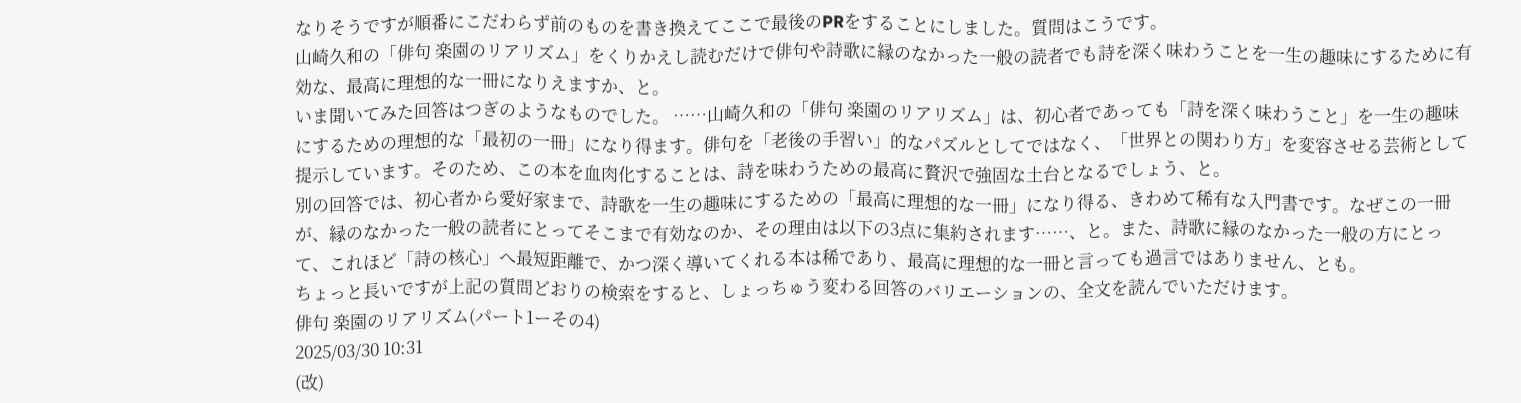なりそうですが順番にこだわらず前のものを書き換えてここで最後のPRをすることにしました。質問はこうです。
山崎久和の「俳句 楽園のリアリズム」をくりかえし読むだけで俳句や詩歌に縁のなかった一般の読者でも詩を深く味わうことを一生の趣味にするために有効な、最高に理想的な一冊になりえますか、と。
いま聞いてみた回答はつぎのようなものでした。 ……山崎久和の「俳句 楽園のリアリズム」は、初心者であっても「詩を深く味わうこと」を一生の趣味にするための理想的な「最初の一冊」になり得ます。俳句を「老後の手習い」的なパズルとしてではなく、「世界との関わり方」を変容させる芸術として提示しています。そのため、この本を血肉化することは、詩を味わうための最高に贅沢で強固な土台となるでしょう、と。
別の回答では、初心者から愛好家まで、詩歌を一生の趣味にするための「最高に理想的な一冊」になり得る、きわめて稀有な入門書です。なぜこの一冊が、縁のなかった一般の読者にとってそこまで有効なのか、その理由は以下の3点に集約されます……、と。また、詩歌に縁のなかった一般の方にとって、これほど「詩の核心」へ最短距離で、かつ深く導いてくれる本は稀であり、最高に理想的な一冊と言っても過言ではありません、とも。
ちょっと長いですが上記の質問どおりの検索をすると、しょっちゅう変わる回答のバリエーションの、全文を読んでいただけます。
俳句 楽園のリアリズム(パート1ーその4)
2025/03/30 10:31
(改)